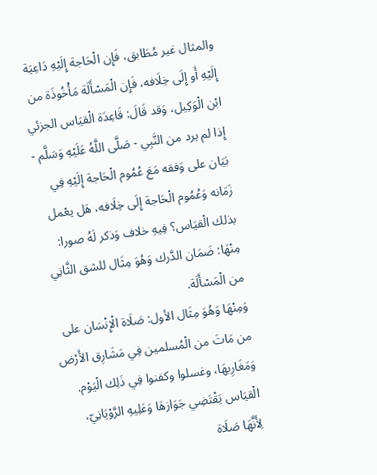والمثال غير مُطَابق، فَإِن الْحَاجة إِلَيْهِ دَاعِيَة إِلَيْهِ أَو إِلَى خِلَافه، فَإِن الْمَسْأَلَة مَأْخُوذَة من ابْن الْوَكِيل، وَقد قَالَ: قَاعِدَة الْقيَاس الجزئي إِذا لم يرد من النَّبِي - صَلَّى اللَّهُ عَلَيْهِ وَسَلَّم - بَيَان على وَفقه مَعَ عُمُوم الْحَاجة إِلَيْهِ فِي زَمَانه وَعُمُوم الْحَاجة إِلَى خِلَافه، هَل يعْمل بذلك الْقيَاس؟ فِيهِ خلاف وَذكر لَهُ صورا:
مِنْهَا: ضَمَان الدَّرك وَهُوَ مِثَال للشق الثَّانِي من الْمَسْأَلَة.
وَمِنْهَا وَهُوَ مِثَال الأول: صَلَاة الْإِنْسَان على من مَاتَ من الْمُسلمين فِي مَشَارِق الأَرْض وَمَغَارِبهَا، وغسلوا وكفنوا فِي ذَلِك الْيَوْم.
الْقيَاس يَقْتَضِي جَوَازهَا وَعَلِيهِ الرَّوْيَانِيّ، لِأَنَّهَا صَلَاة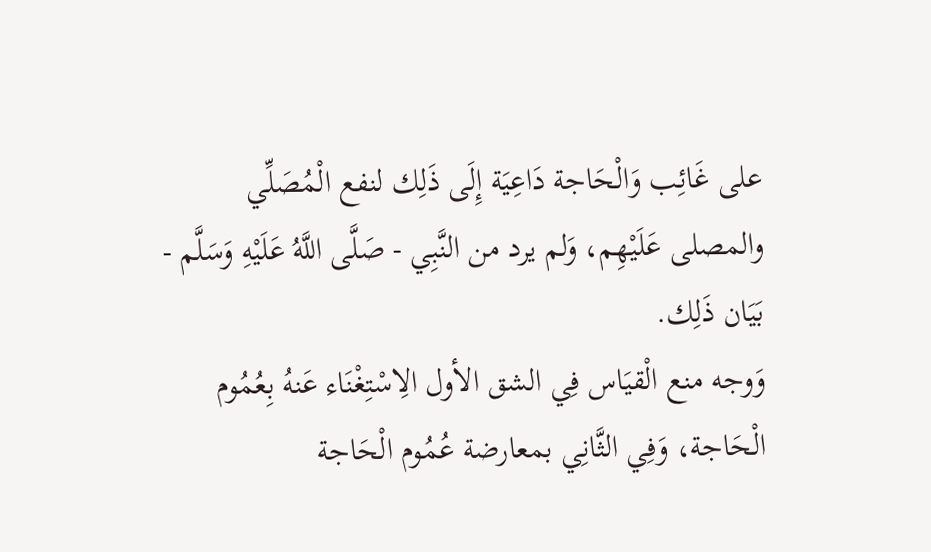على غَائِب وَالْحَاجة دَاعِيَة إِلَى ذَلِك لنفع الْمُصَلِّي والمصلى عَلَيْهِم، وَلم يرد من النَّبِي - صَلَّى اللَّهُ عَلَيْهِ وَسَلَّم - بَيَان ذَلِك.
وَوجه منع الْقيَاس فِي الشق الأول الِاسْتِغْنَاء عَنهُ بِعُمُوم الْحَاجة، وَفِي الثَّانِي بمعارضة عُمُوم الْحَاجة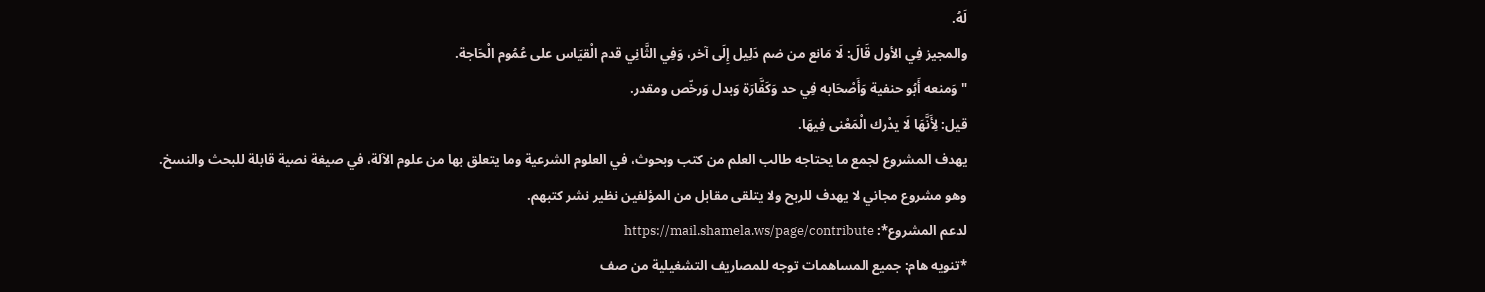لَهُ.
والمجيز فِي الأول قَالَ: لَا مَانع من ضم دَلِيل إِلَى آخر، وَفِي الثَّانِي قدم الْقيَاس على عُمُوم الْحَاجة.
" وَمنعه أَبُو حنفية وَأَصْحَابه فِي حد وَكَفَّارَة وَبدل وَرخّص ومقدر.
قيل: لِأَنَّهَا لَا يدْرك الْمَعْنى فِيهَا.
يهدف المشروع لجمع ما يحتاجه طالب العلم من كتب وبحوث، في العلوم الشرعية وما يتعلق بها من علوم الآلة، في صيغة نصية قابلة للبحث والنسخ.
وهو مشروع مجاني لا يهدف للربح ولا يتلقى مقابل من المؤلفين نظير نشر كتبهم.
لدعم المشروع*: https://mail.shamela.ws/page/contribute
*تنويه هام: جميع المساهمات توجه للمصاريف التشغيلية من صف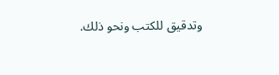وتدقيق للكتب ونحو ذلك.